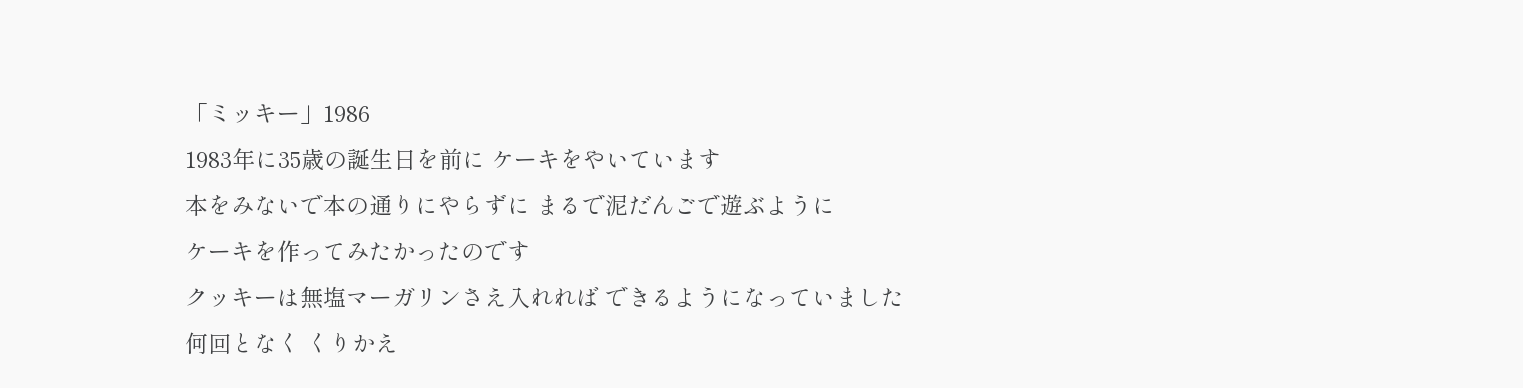「ミッキー」1986
1983年に35歳の誕生日を前に ケーキをやいています
本をみないで本の通りにやらずに まるで泥だんごで遊ぶように
ケーキを作ってみたかったのです
クッキーは無塩マーガリンさえ入れれば できるようになっていました
何回となく くりかえ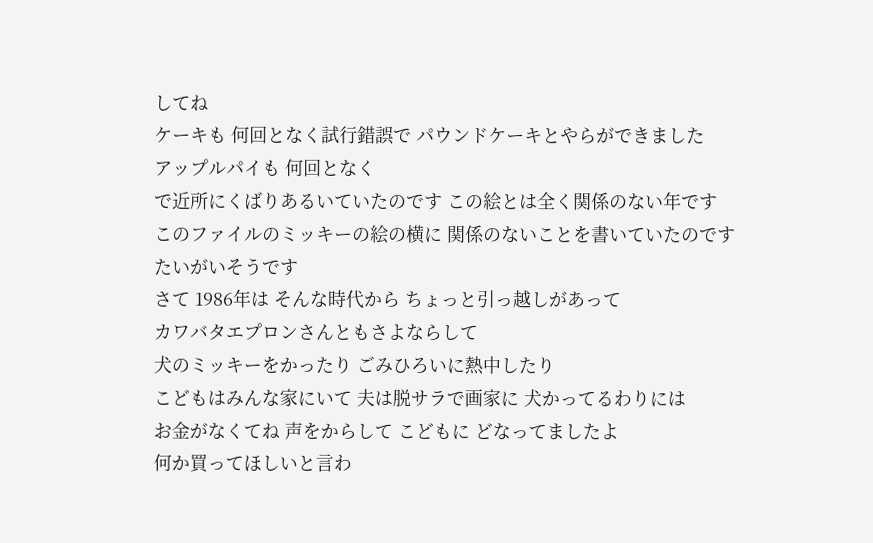してね
ケーキも 何回となく試行錯誤で パウンドケーキとやらができました
アップルパイも 何回となく
で近所にくばりあるいていたのです この絵とは全く関係のない年です
このファイルのミッキーの絵の横に 関係のないことを書いていたのです
たいがいそうです
さて 1986年は そんな時代から ちょっと引っ越しがあって
カワバタエプロンさんともさよならして
犬のミッキーをかったり ごみひろいに熱中したり
こどもはみんな家にいて 夫は脱サラで画家に 犬かってるわりには
お金がなくてね 声をからして こどもに どなってましたよ
何か買ってほしいと言わ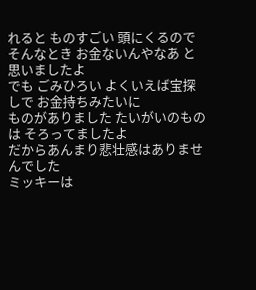れると ものすごい 頭にくるので
そんなとき お金ないんやなあ と思いましたよ
でも ごみひろい よくいえば宝探しで お金持ちみたいに
ものがありました たいがいのものは そろってましたよ
だからあんまり悲壮感はありませんでした
ミッキーは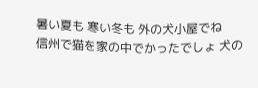暑い夏も 寒い冬も 外の犬小屋でね
信州で猫を家の中でかったでしょ 犬の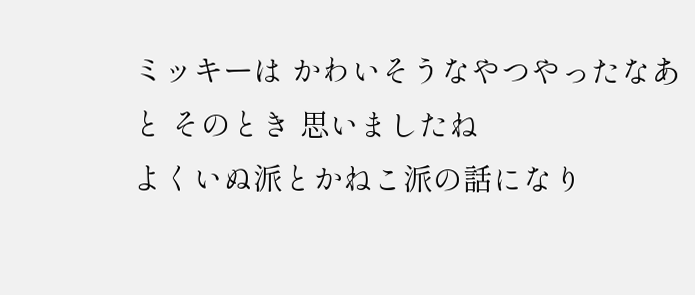ミッキーは かわいそうなやつやったなあ
と そのとき 思いましたね
よくいぬ派とかねこ派の話になり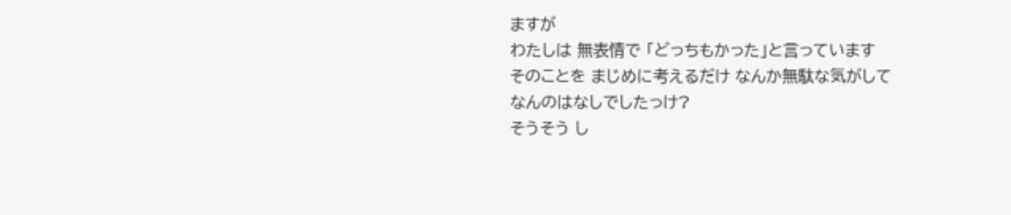ますが
わたしは 無表情で 「どっちもかった」と言っています
そのことを まじめに考えるだけ なんか無駄な気がして
なんのはなしでしたっけ?
そうそう し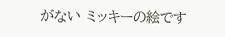がない ミッキーの絵です